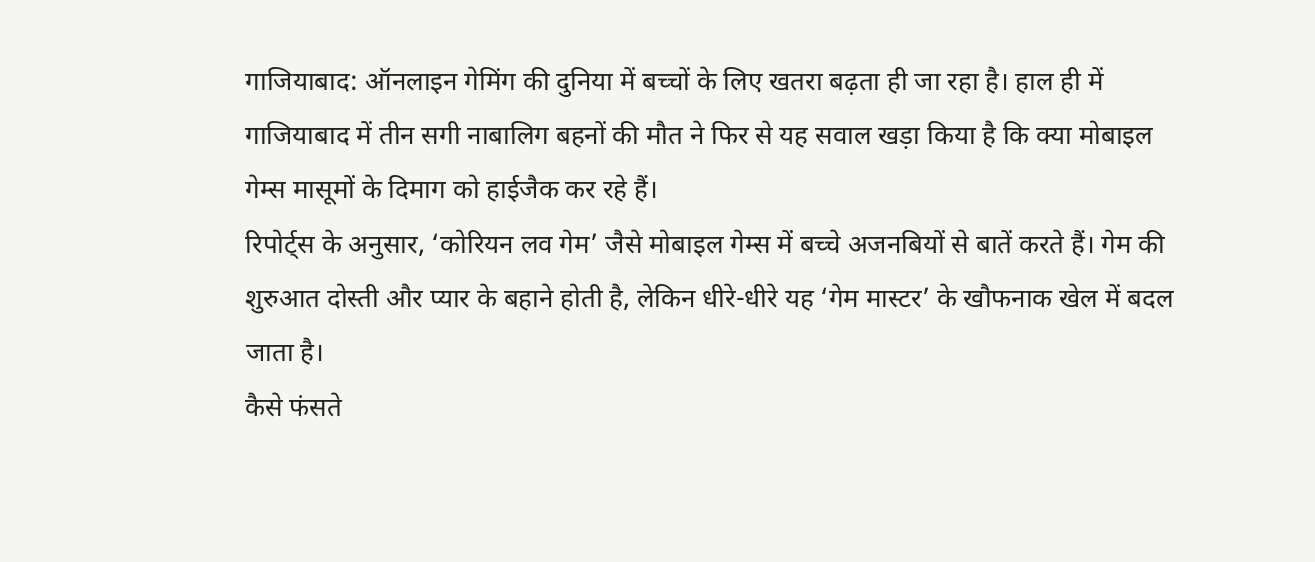गाजियाबाद: ऑनलाइन गेमिंग की दुनिया में बच्चों के लिए खतरा बढ़ता ही जा रहा है। हाल ही में गाजियाबाद में तीन सगी नाबालिग बहनों की मौत ने फिर से यह सवाल खड़ा किया है कि क्या मोबाइल गेम्स मासूमों के दिमाग को हाईजैक कर रहे हैं।
रिपोर्ट्स के अनुसार, ‘कोरियन लव गेम’ जैसे मोबाइल गेम्स में बच्चे अजनबियों से बातें करते हैं। गेम की शुरुआत दोस्ती और प्यार के बहाने होती है, लेकिन धीरे-धीरे यह ‘गेम मास्टर’ के खौफनाक खेल में बदल जाता है।
कैसे फंसते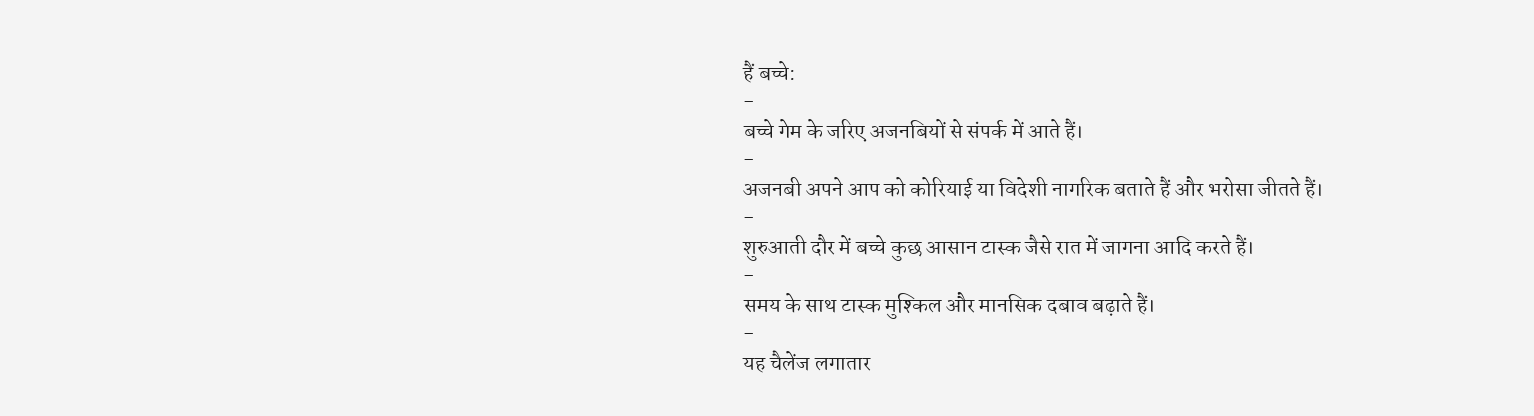हैं बच्चे:
-
बच्चे गेम के जरिए अजनबियों से संपर्क में आते हैं।
-
अजनबी अपने आप को कोरियाई या विदेशी नागरिक बताते हैं और भरोसा जीतते हैं।
-
शुरुआती दौर में बच्चे कुछ आसान टास्क जैसे रात में जागना आदि करते हैं।
-
समय के साथ टास्क मुश्किल और मानसिक दबाव बढ़ाते हैं।
-
यह चैलेंज लगातार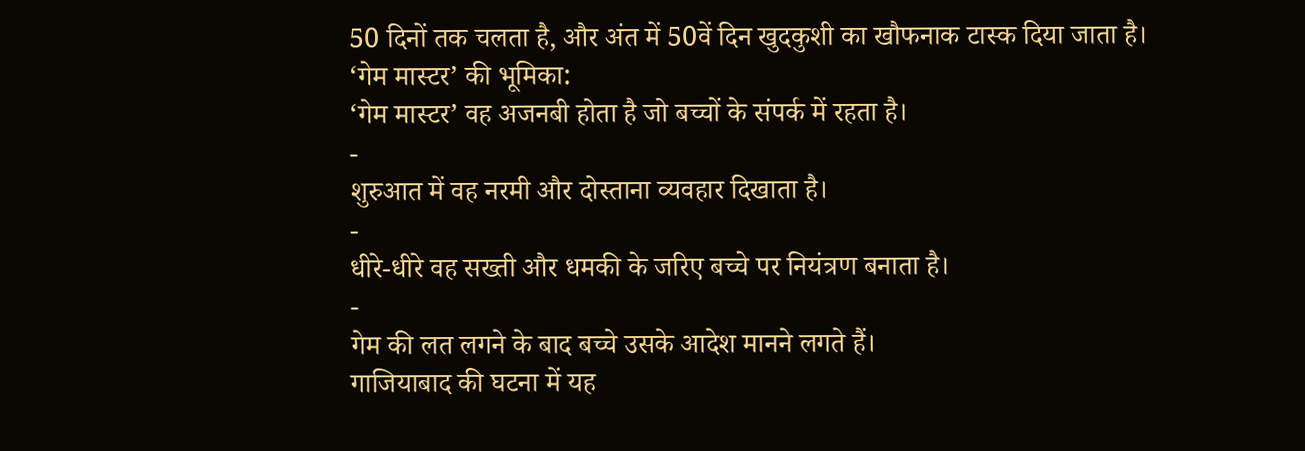50 दिनों तक चलता है, और अंत में 50वें दिन खुदकुशी का खौफनाक टास्क दिया जाता है।
‘गेम मास्टर’ की भूमिका:
‘गेम मास्टर’ वह अजनबी होता है जो बच्चों के संपर्क में रहता है।
-
शुरुआत में वह नरमी और दोस्ताना व्यवहार दिखाता है।
-
धीरे-धीरे वह सख्ती और धमकी के जरिए बच्चे पर नियंत्रण बनाता है।
-
गेम की लत लगने के बाद बच्चे उसके आदेश मानने लगते हैं।
गाजियाबाद की घटना में यह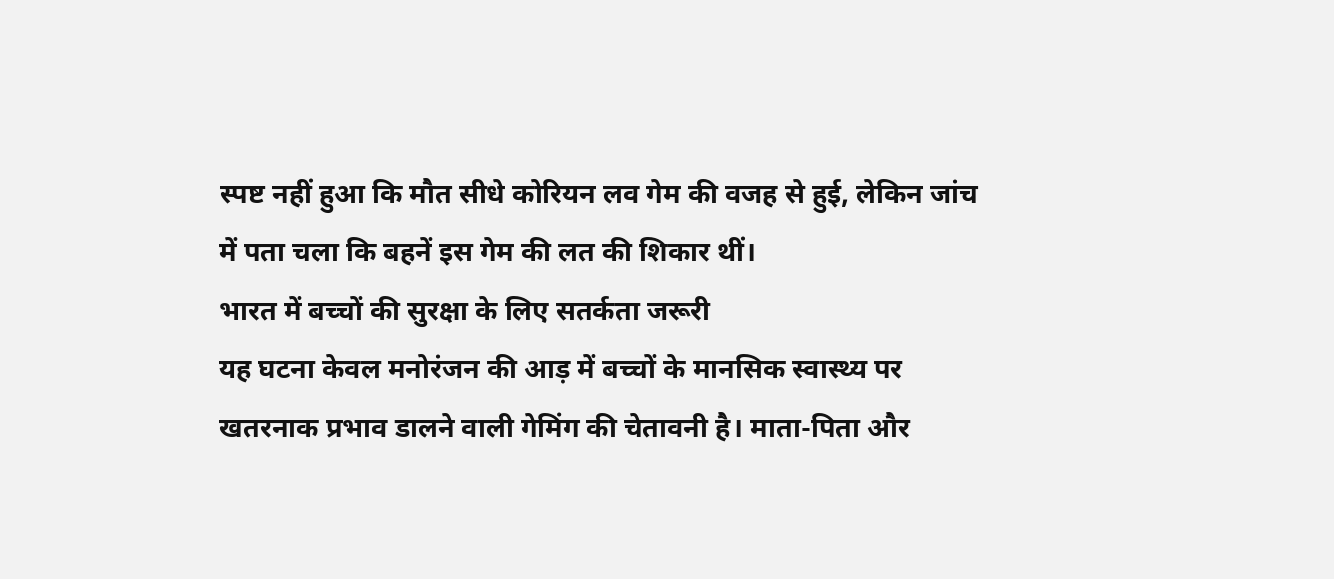स्पष्ट नहीं हुआ कि मौत सीधे कोरियन लव गेम की वजह से हुई, लेकिन जांच में पता चला कि बहनें इस गेम की लत की शिकार थीं।
भारत में बच्चों की सुरक्षा के लिए सतर्कता जरूरी
यह घटना केवल मनोरंजन की आड़ में बच्चों के मानसिक स्वास्थ्य पर खतरनाक प्रभाव डालने वाली गेमिंग की चेतावनी है। माता-पिता और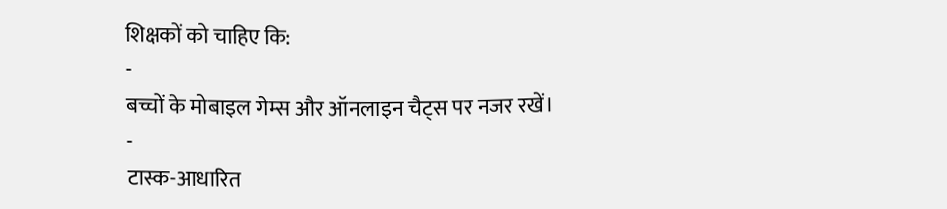शिक्षकों को चाहिए कि:
-
बच्चों के मोबाइल गेम्स और ऑनलाइन चैट्स पर नजर रखें।
-
टास्क-आधारित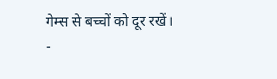गेम्स से बच्चों को दूर रखें।
-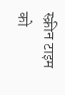स्क्रीन टाइम को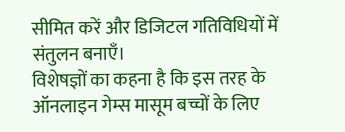सीमित करें और डिजिटल गतिविधियों में संतुलन बनाएँ।
विशेषज्ञों का कहना है कि इस तरह के ऑनलाइन गेम्स मासूम बच्चों के लिए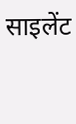साइलेंट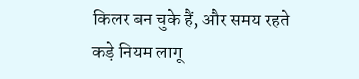किलर बन चुके हैं, और समय रहते कड़े नियम लागू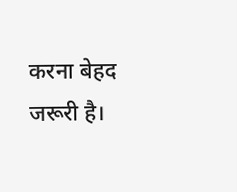करना बेहद जरूरी है।